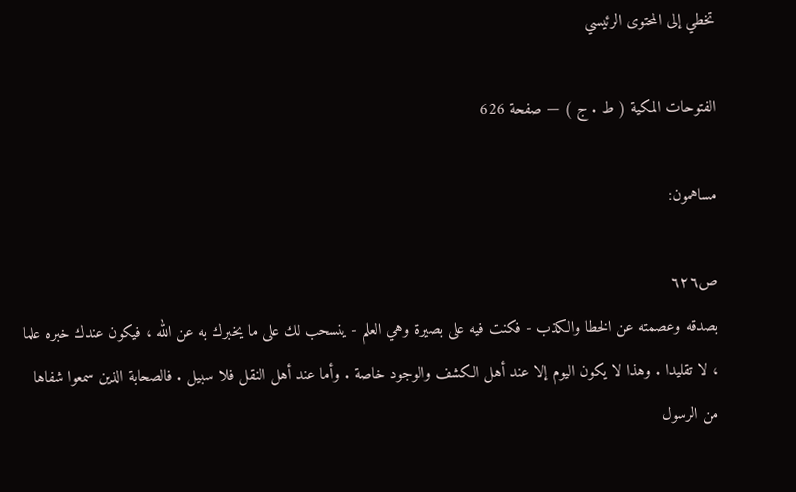تخطي إلى المحتوى الرئيسي

الفتوحات المكية ( ط . ج ) — صفحة 626

مساهمون:

ص٦٢٦
بصدقه وعصمته عن الخطا والكذب - فكنت فيه على بصيرة وهي العلم - ينسحب لك على ما يخبرك به عن الله ، فيكون عندك خبره علما ، لا تقليدا . وهذا لا يكون اليوم إلا عند أهل الكشف والوجود خاصة . وأما عند أهل النقل فلا سبيل . فالصحابة الذين سمعوا شفاها من الرسول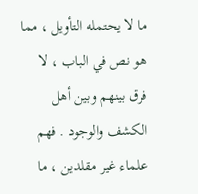ما لا يحتمله التأويل ، مما هو نص في الباب ، لا فرق بينهم وبين أهل الكشف والوجود . فهم علماء غير مقلدين ، ما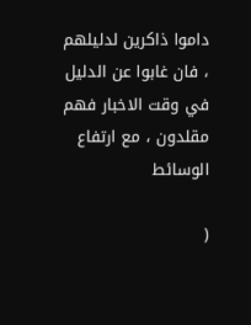داموا ذاكرين لدليلهم ، فان غابوا عن الدليل في وقت الاخبار فهم مقلدون ، مع ارتفاع الوسائط

(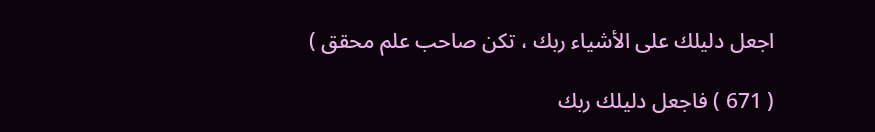اجعل دليلك على الأشياء ربك ، تكن صاحب علم محقق )

( 671 ) فاجعل دليلك ربك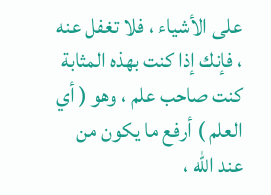على الأشياء ، فلا تغفل عنه ، فإنك إذا كنت بهذه المثابة كنت صاحب علم ، وهو ( أي العلم ) أرفع ما يكون من عند الله ،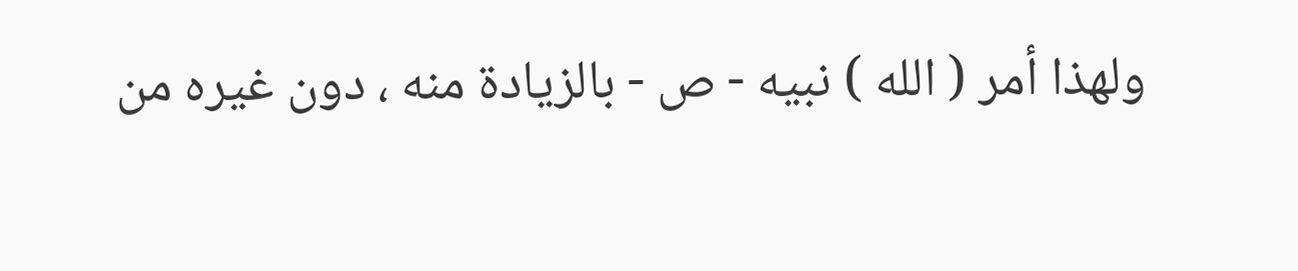ولهذا أمر ( الله ) نبيه - ص - بالزيادة منه ، دون غيره من